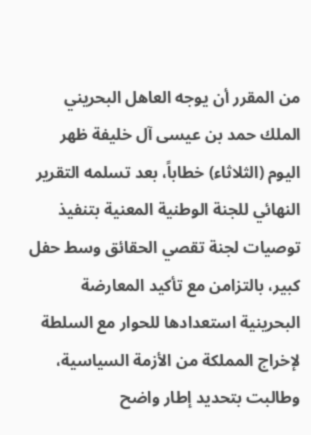من المقرر أن يوجه العاهل البحريني الملك حمد بن عيسى آل خليفة ظهر اليوم (الثلاثاء) خطاباً، بعد تسلمه التقرير النهائي للجنة الوطنية المعنية بتنفيذ توصيات لجنة تقصي الحقائق وسط حفل كبير، بالتزامن مع تأكيد المعارضة البحرينية استعدادها للحوار مع السلطة لإخراج المملكة من الأزمة السياسية، وطالبت بتحديد إطار واضح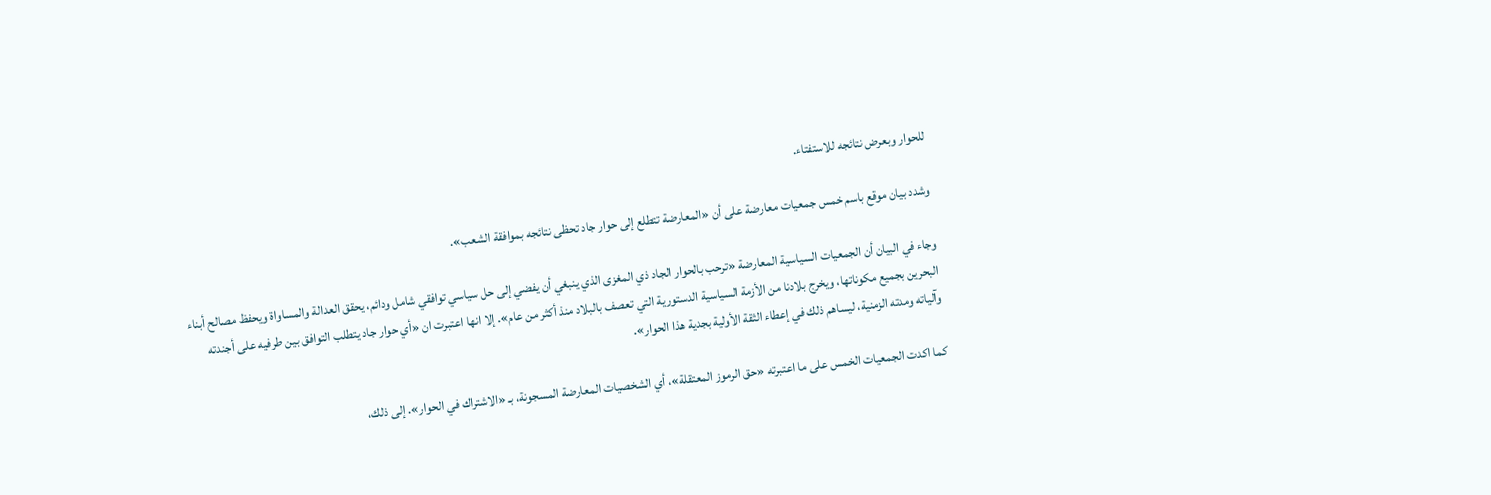للحوار وبعرض نتائجه للاستفتاء.

وشدد بيان موقع باسم خمس جمعيات معارضة على أن «المعارضة تتطلع إلى حوار جاد تحظى نتائجه بموافقة الشعب».

وجاء في البيان أن الجمعيات السياسية المعارضة «ترحب بالحوار الجاد ذي المغزى الذي ينبغي أن يفضي إلى حل سياسي توافقي شامل ودائم، يحقق العدالة والمساواة ويحفظ مصالح أبناء البحرين بجميع مكوناتها، ويخرج بلادنا من الأزمة السياسية الدستورية التي تعصف بالبلاد منذ أكثر من عام». إلا انها اعتبرت ان «أي حوار جاد يتطلب التوافق بين طرفيه على أجندته وآلياته ومدته الزمنية، ليساهم ذلك في إعطاء الثقة الأولية بجدية هذا الحوار».

كما اكدت الجمعيات الخمس على ما اعتبرته «حق الرموز المعتقلة»، أي الشخصيات المعارضة المسجونة، بـ «الاشتراك في الحوار». إلى ذلك،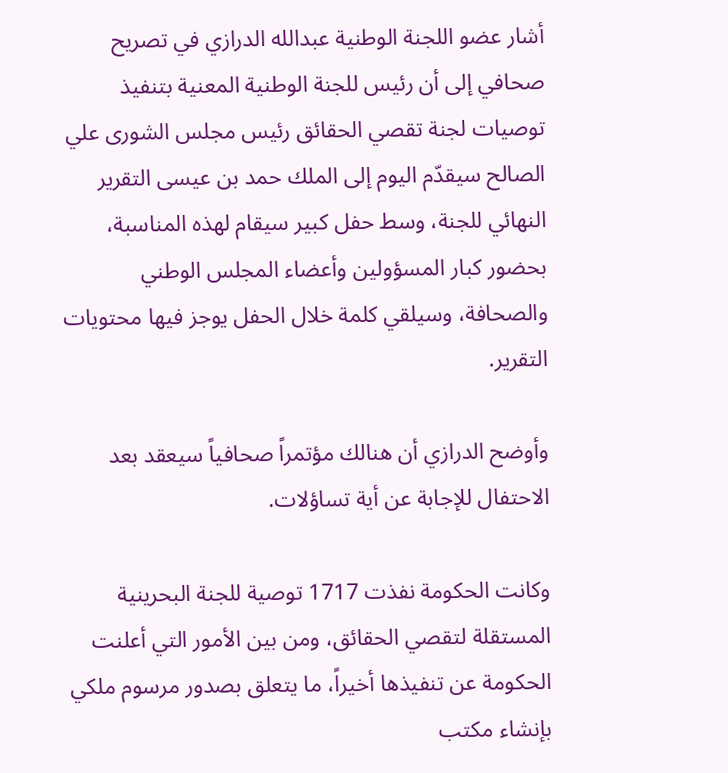أشار عضو اللجنة الوطنية عبدالله الدرازي في تصريح صحافي إلى أن رئيس للجنة الوطنية المعنية بتنفيذ توصيات لجنة تقصي الحقائق رئيس مجلس الشورى علي الصالح سيقدّم اليوم إلى الملك حمد بن عيسى التقرير النهائي للجنة، وسط حفل كبير سيقام لهذه المناسبة، بحضور كبار المسؤولين وأعضاء المجلس الوطني والصحافة، وسيلقي كلمة خلال الحفل يوجز فيها محتويات التقرير.

وأوضح الدرازي أن هنالك مؤتمراً صحافياً سيعقد بعد الاحتفال للإجابة عن أية تساؤلات.

وكانت الحكومة نفذت 1717 توصية للجنة البحرينية المستقلة لتقصي الحقائق، ومن بين الأمور التي أعلنت الحكومة عن تنفيذها أخيراً، ما يتعلق بصدور مرسوم ملكي بإنشاء مكتب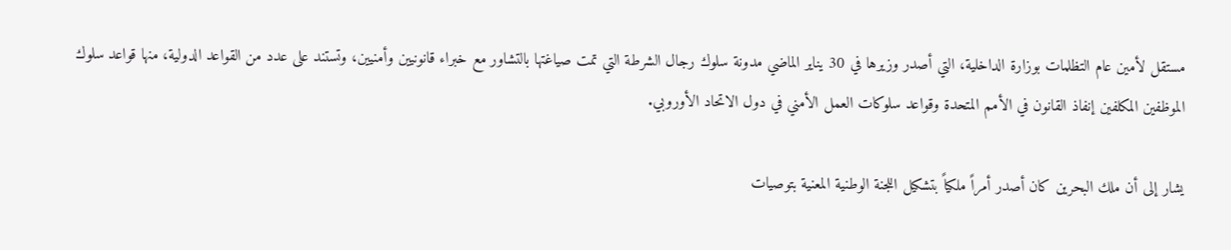مستقل لأمين عام التظلمات بوزارة الداخلية، التي أصدر وزيرها في 30 يناير الماضي مدونة سلوك رجال الشرطة التي تمت صياغتها بالتشاور مع خبراء قانونيين وأمنيين، وتستند على عدد من القواعد الدولية، منها قواعد سلوك الموظفين المكلفين إنفاذ القانون في الأمم المتحدة وقواعد سلوكات العمل الأمني في دول الاتحاد الأوروبي.

يشار إلى أن ملك البحرين كان أصدر أمراً ملكياً بتشكيل اللجنة الوطنية المعنية بتوصيات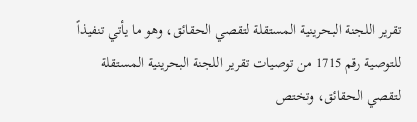تقرير اللجنة البحرينية المستقلة لتقصي الحقائق، وهو ما يأتي تنفيذاً للتوصية رقم 1715 من توصيات تقرير اللجنة البحرينية المستقلة لتقصي الحقائق، وتختص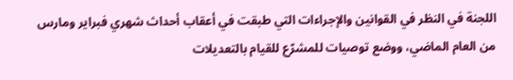اللجنة في النظر في القوانين والإجراءات التي طبقت في أعقاب أحداث شهري فبراير ومارس من العام الماضي، ووضع توصيات للمشرّع للقيام بالتعديلات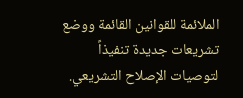الملائمة للقوانين القائمة ووضع تشريعات جديدة تنفيذاً لتوصيات الإصلاح التشريعي.